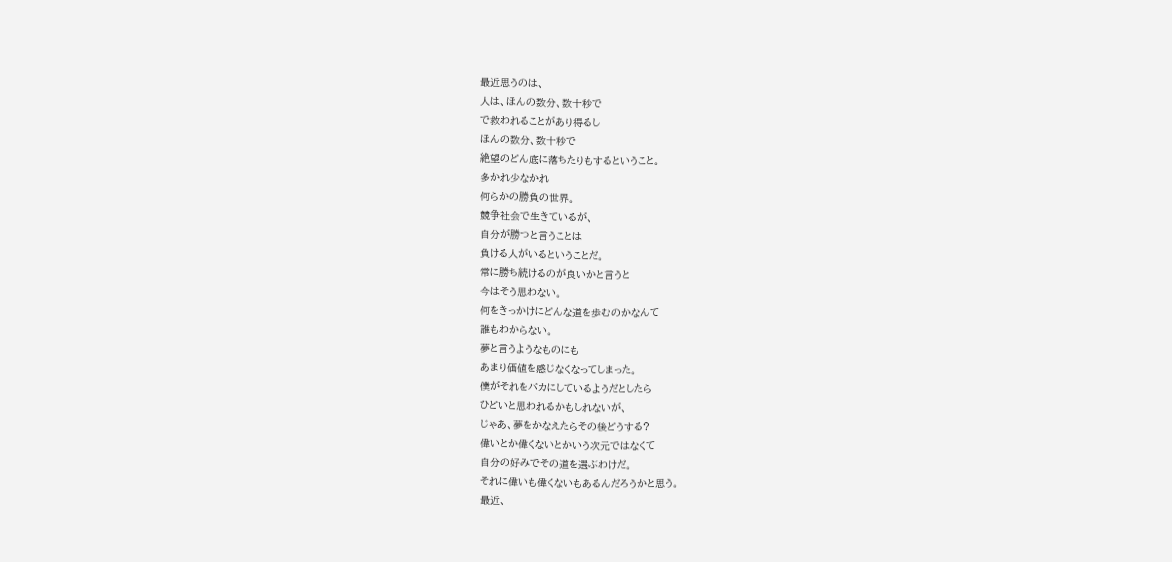最近思うのは、
人は、ほんの数分、数十秒で
で救われることがあり得るし
ほんの数分、数十秒で
絶望のどん底に落ちたりもするということ。
多かれ少なかれ
何らかの勝負の世界。
競争社会で生きているが、
自分が勝つと言うことは
負ける人がいるということだ。
常に勝ち続けるのが良いかと言うと
今はそう思わない。
何をきっかけにどんな道を歩むのかなんて
誰もわからない。
夢と言うようなものにも
あまり価値を感じなくなってしまった。
僕がそれをバカにしているようだとしたら
ひどいと思われるかもしれないが、
じゃあ、夢をかなえたらその後どうする?
偉いとか偉くないとかいう次元ではなくて
自分の好みでその道を選ぶわけだ。
それに偉いも偉くないもあるんだろうかと思う。
最近、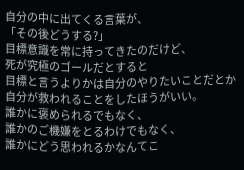自分の中に出てくる言葉が、
「その後どうする?」
目標意識を常に持ってきたのだけど、
死が究極のゴールだとすると
目標と言うよりかは自分のやりたいことだとか
自分が救われることをしたほうがいい。
誰かに褒められるでもなく、
誰かのご機嫌をとるわけでもなく、
誰かにどう思われるかなんてこ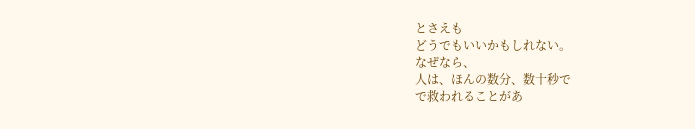とさえも
どうでもいいかもしれない。
なぜなら、
人は、ほんの数分、数十秒で
で救われることがあ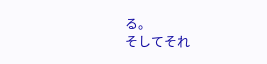る。
そしてそれ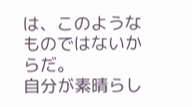は、このようなものではないからだ。
自分が素晴らし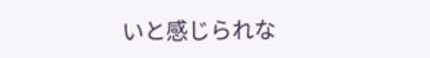いと感じられな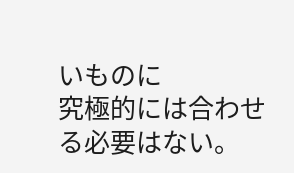いものに
究極的には合わせる必要はない。